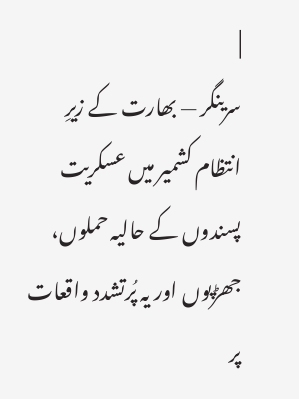|
سرینگر — بھارت کے زیرِ انتظام کشمیر میں عسکریت پسندوں کے حالیہ حملوں، جھڑپوں اور یہ پُرتشدد واقعات پر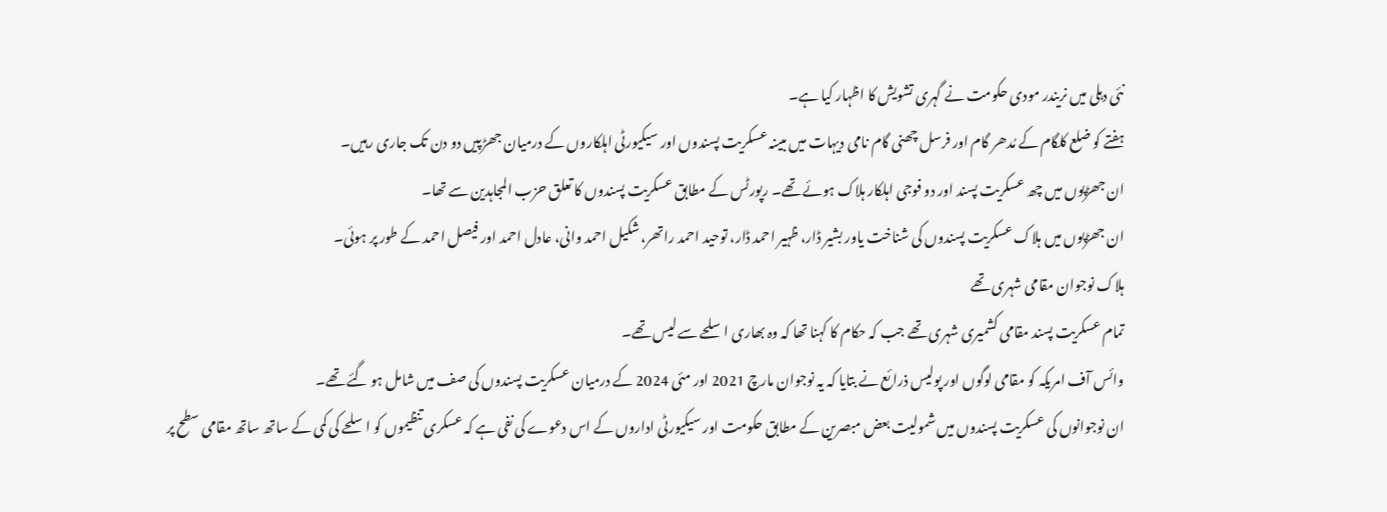نئی دہلی میں نریندر مودی حکومت نے گہری تشویش کا اظہار کیا ہے۔
ہفتے کو ضلع کلگام کے مُدھر گام اور فرسل چھنی گام نامی دیہات میں مبینہ عسکریت پسندوں اور سیکیورٹی اہلکاروں کے درمیان جھڑپیں دو دن تک جاری رہیں۔
ان جھڑپوں میں چھ عسکریت پسند اور دو فوجی اہلکار ہلاک ہوئے تھے۔ رپورٹس کے مطابق عسکریت پسندوں کا تعلق حزب المجاہدین سے تھا۔
ان جھڑپوں میں ہلاک عسکریت پسندوں کی شناخت یاور بشیر ڈار، ظہیر احمد ڈار، توحید احمد راتھر، شکیل احمد وانی، عادل احمد اور فیصل احمد کے طور پر ہوئی۔
ہلاک نوجوان مقامی شہری تھے
تمام عسکریت پسند مقامی کشمیری شہری تھے جب کہ حکام کا کہنا تھا کہ وہ بھاری اسلحے سے لیس تھے۔
وائس آف امریکہ کو مقامی لوگوں اور پولیس ذرائع نے بتایا کہ یہ نوجوان مارچ 2021 اور مئی 2024 کے درمیان عسکریت پسندوں کی صف میں شامل ہو گئے تھے۔
ان نوجوانوں کی عسکریت پسندوں میں شمولیت بعض مبصرین کے مطابق حکومت اور سیکیورٹی اداروں کے اس دعوے کی نفی ہے کہ عسکری تنظیموں کو اسلحے کی کمی کے ساتھ ساتھ مقامی سطح پر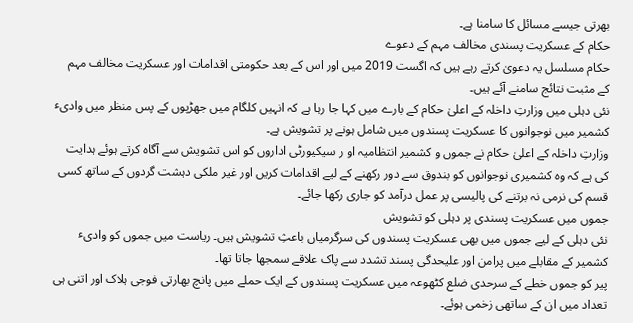بھرتی جیسے مسائل کا سامنا ہے۔
حکام کے عسکریت پسندی مخالف مہم کے دعوے
حکام مسلسل یہ دعویٰ کرتے رہے ہیں کہ اگست 2019 میں اور اس کے بعد حکومتی اقدامات اور عسکریت مخالف مہم کے مثبت نتائج سامنے آئے ہیں۔
نئی دہلی میں وزارتِ داخلہ کے اعلیٰ حکام کے بارے میں کہا جا رہا ہے کہ انہیں کلگام میں جھڑپوں کے پس منظر میں وادیٴ کشمیر میں نوجوانوں کا عسکریت پسندوں میں شامل ہونے پر تشویش ہے۔
وزارتِ داخلہ کے اعلیٰ حکام نے جموں و کشمیر انتظامیہ او ر سیکیورٹی اداروں کو اس تشویش سے آگاہ کرتے ہوئے ہدایت کی ہے کہ وہ کشمیری نوجوانوں کو بندوق سے دور رکھنے کے لیے اقدامات کریں اور غیر ملکی دہشت گردوں کے ساتھ کسی قسم کی نرمی نہ برتنے کی پالیسی پر عمل درآمد کو جاری رکھا جائے۔
جموں میں عسکریت پسندی پر دہلی کو تشویش
نئی دہلی کے لیے جموں میں بھی عسکریت پسندوں کی سرگرمیاں باعثِ تشویش ہیں۔ ریاست میں جموں کو وادیٴ کشمیر کے مقابلے میں پرامن اور علیحدگی پسند تشدد سے پاک علاقے سمجھا جاتا تھا۔
پیر کو جموں خطے کے سرحدی ضلع کٹھوعہ میں عسکریت پسندوں کے ایک حملے میں پانچ بھارتی فوجی ہلاک اور اتنی ہی تعداد میں ان کے ساتھی زخمی ہوئے۔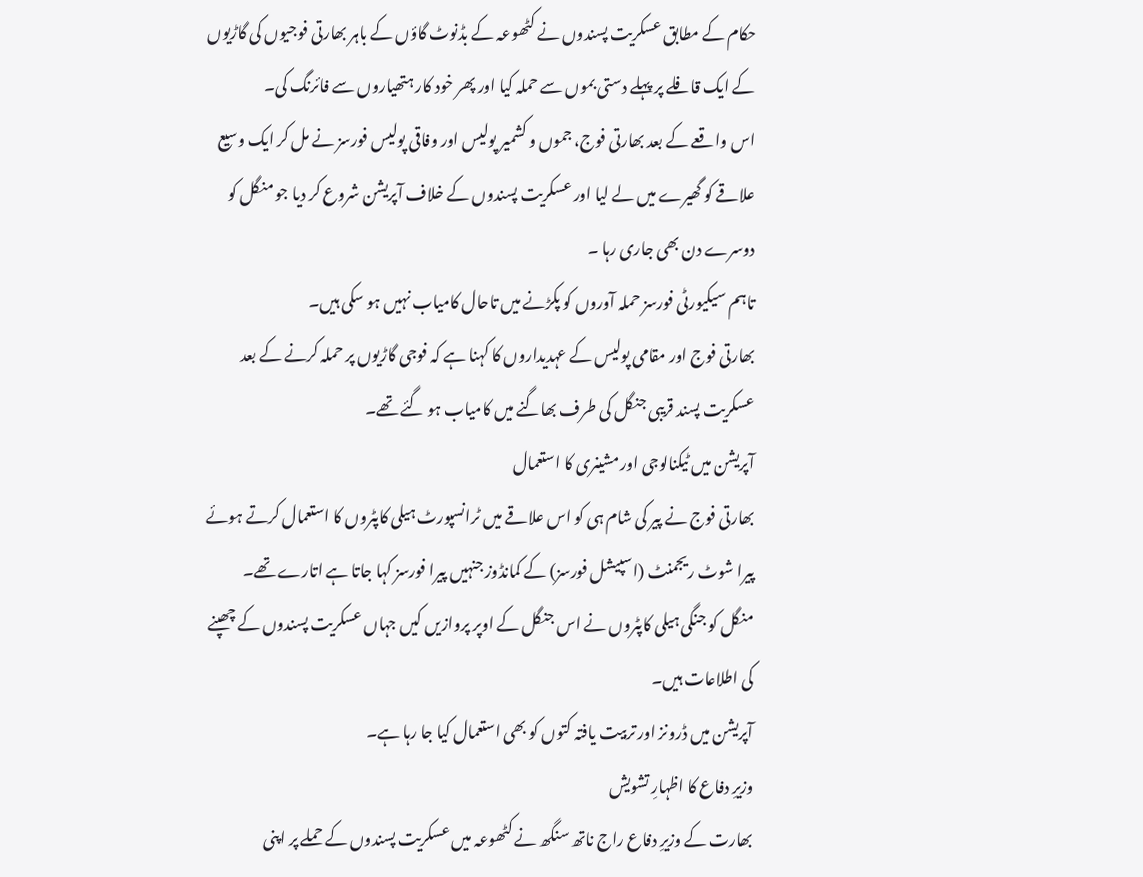حکام کے مطابق عسکریت پسندوں نے کٹھوعہ کے بڈنوٹ گاؤں کے باہر بھارتی فوجیوں کی گاڑیوں کے ایک قافلے پر پہلے دستی بموں سے حملہ کیا اور پھر خود کار ہتھیاروں سے فائرنگ کی۔
اس واقعے کے بعد بھارتی فوج، جموں و کشمیر پولیس اور وفاقی پولیس فورسز نے مل کر ایک وسیع علاقے کو گھیرے میں لے لیا اور عسکریت پسندوں کے خلاف آپریشن شروع کر دیا جو منگل کو دوسرے دن بھی جاری رہا ۔
تاہم سیکیورٹی فورسز حملہ آوروں کو پکڑنے میں تاحال کامیاب نہیں ہو سکی ہیں۔
بھارتی فوج اور مقامی پولیس کے عہدیداروں کا کہنا ہے کہ فوجی گاڑیوں پر حملہ کرنے کے بعد عسکریت پسند قریبی جنگل کی طرف بھاگنے میں کامیاب ہو گئے تھے۔
آپریشن میں ٹیکنالوجی اور مشینری کا استعمال
بھارتی فوج نے پیر کی شام ہی کو اس علاقے میں ٹرانسپورٹ ہیلی کاپٹروں کا استعمال کرتے ہوئے پیرا شوٹ ریجمنٹ (اسپیشل فورسز) کے کمانڈوز جنہیں پیرا فورسز کہا جاتا ہے اتارے تھے۔
منگل کو جنگی ہیلی کاپٹروں نے اس جنگل کے اوپر پروازیں کیں جہاں عسکریت پسندوں کے چھپنے کی اطلاعات ہیں۔
آپریشن میں ڈرونز اور تربیت یافتہ کتوں کو بھی استعمال کیا جا رہا ہے۔
وزیرِ دفاع کا اظہارِ تشویش
بھارت کے وزیرِ دفاع راج ناتھ سنگھ نے کٹھوعہ میں عسکریت پسندوں کے حملے پر اپنی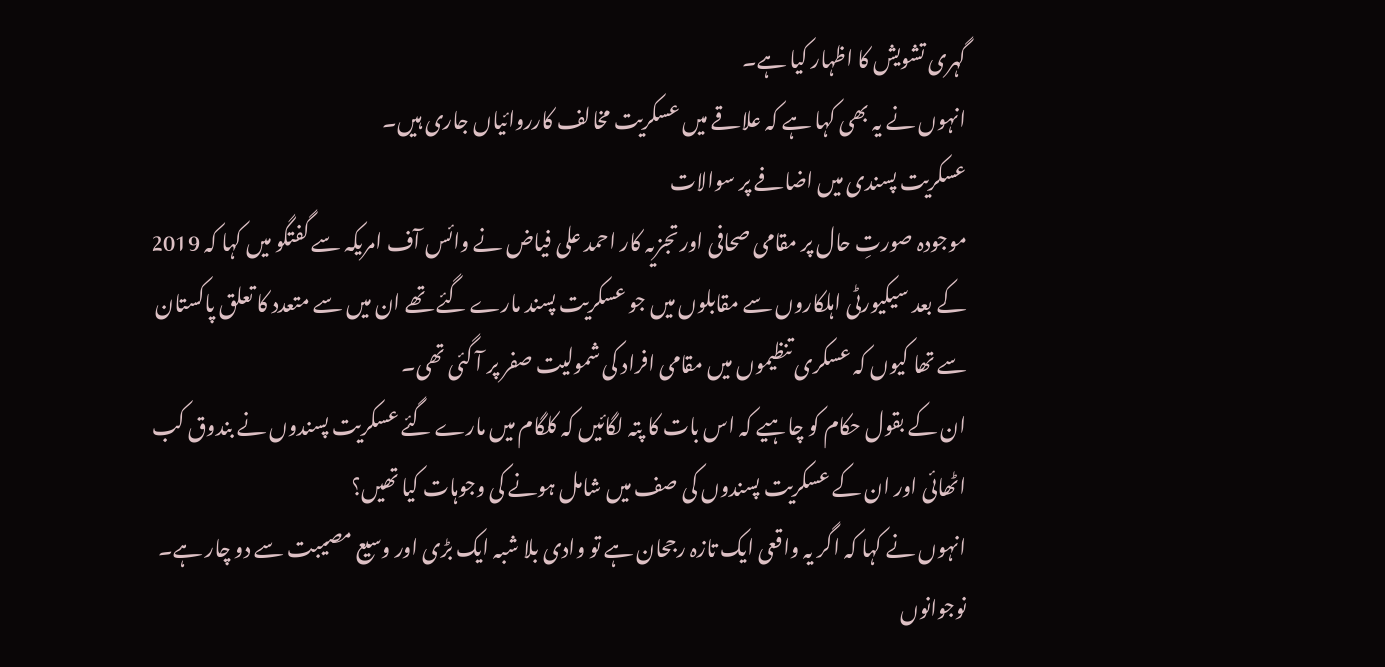گہری تشویش کا اظہار کیا ہے۔
انہوں نے یہ بھی کہا ہے کہ علاقے میں عسکریت مخالف کارروائیاں جاری ہیں۔
عسکریت پسندی میں اضافے پر سوالات
موجودہ صورتِ حال پر مقامی صحافی اور تجزیہ کار احمد علی فیاض نے وائس آف امریکہ سے گفتگو میں کہا کہ 2019 کے بعد سیکیورٹی اہلکاروں سے مقابلوں میں جو عسکریت پسند مارے گئے تھے ان میں سے متعدد کا تعلق پاکستان سے تھا کیوں کہ عسکری تنظیموں میں مقامی افراد کی شمولیت صفر پر آ گئی تھی۔
ان کے بقول حکام کو چاہیے کہ اس بات کا پتہ لگائیں کہ کلگام میں مارے گئے عسکریت پسندوں نے بندوق کب اٹھائی اور ان کے عسکریت پسندوں کی صف میں شامل ہونے کی وجوہات کیا تھیں؟
انہوں نے کہا کہ اگر یہ واقعی ایک تازہ رجحان ہے تو وادی بلا شبہ ایک بڑی اور وسیع مصیبت سے دو چار ہے۔
نوجوانوں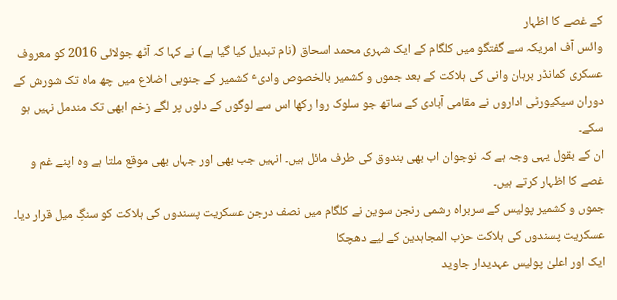کے غصے کا اظہار
وائس آف امریکہ سے گفتگو میں کلگام کے ایک شہری محمد اسحاق (نام تبدیل کیا گیا ہے) نے کہا کہ آٹھ جولائی 2016 کو معروف عسکری کمانڈر برہان وانی کی ہلاکت کے بعد جموں و کشمیر بالخصوص وادیٴ کشمیر کے جنوبی اضلاع میں چھ ماہ تک شورش کے دوران سیکیورٹی اداروں نے مقامی آبادی کے ساتھ جو سلوک روا رکھا اس سے لوگوں کے دلوں پر لگے زخم ابھی تک مندمل نہیں ہو سکے۔
ان کے بقول یہی وجہ ہے کہ نوجوان اب بھی بندوق کی طرف مائل ہیں۔ انہیں جب بھی اور جہاں بھی موقع ملتا ہے وہ اپنے غم و غصے کا اظہار کرتے ہیں۔
جموں و کشمیر پولیس کے سربراہ رشمی رنجن سوین نے کلگام میں نصف درجن عسکریت پسندوں کی ہلاکت کو سنگِ میل قرار دیا۔
عسکریت پسندوں کی ہلاکت حزب المجاہدین کے لیے دھچکا
ایک اور اعلیٰ پولیس عہدیدار جاوید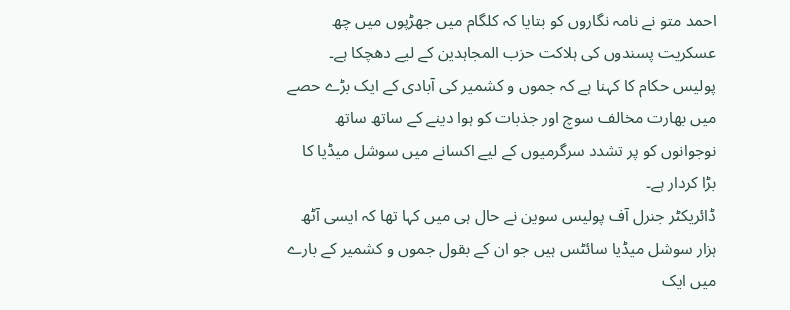احمد متو نے نامہ نگاروں کو بتایا کہ کلگام میں جھڑپوں میں چھ عسکریت پسندوں کی ہلاکت حزب المجاہدین کے لیے دھچکا ہے۔
پولیس حکام کا کہنا ہے کہ جموں و کشمیر کی آبادی کے ایک بڑے حصے میں بھارت مخالف سوچ اور جذبات کو ہوا دینے کے ساتھ ساتھ نوجوانوں کو پر تشدد سرگرمیوں کے لیے اکسانے میں سوشل میڈیا کا بڑا کردار ہے۔
ڈائریکٹر جنرل آف پولیس سوین نے حال ہی میں کہا تھا کہ ایسی آٹھ ہزار سوشل میڈیا سائٹس ہیں جو ان کے بقول جموں و کشمیر کے بارے میں ایک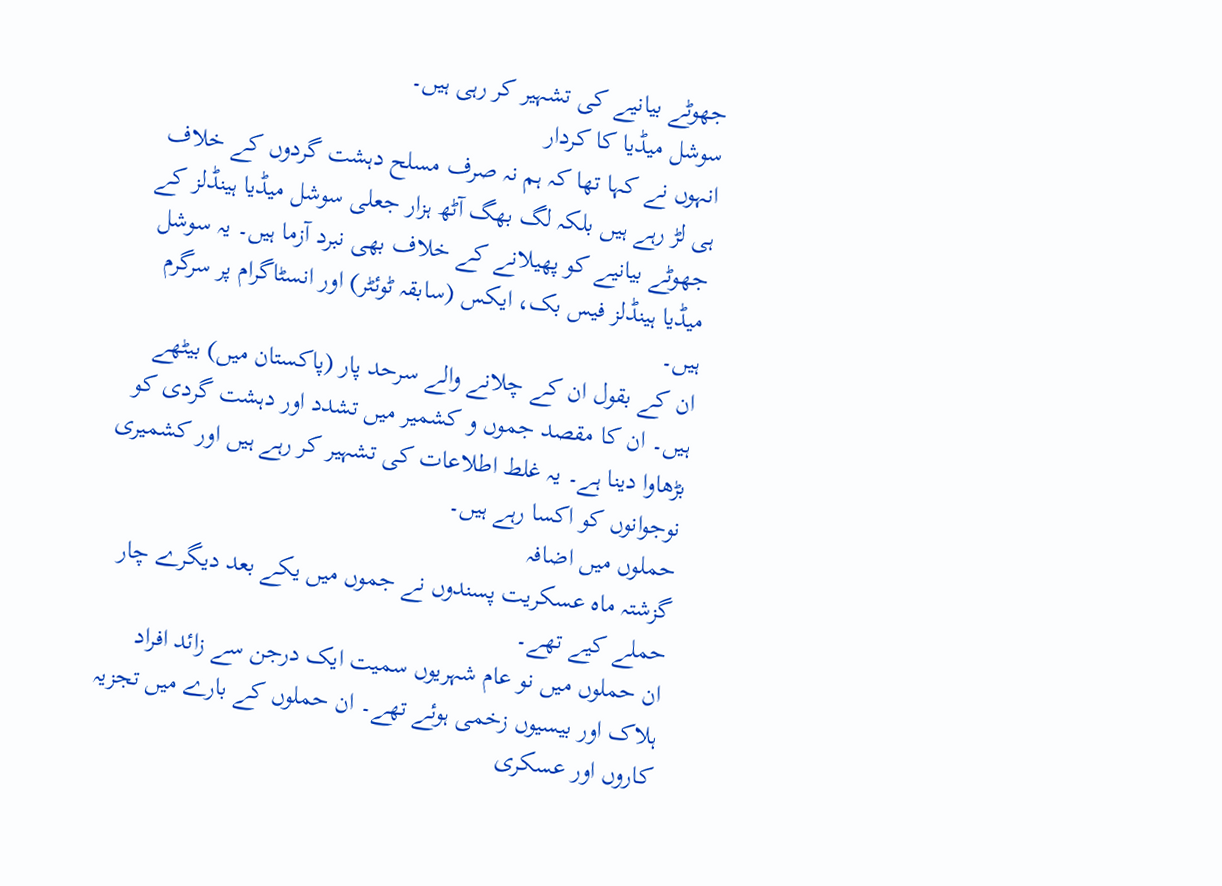جھوٹے بیانیے کی تشہیر کر رہی ہیں۔
سوشل میڈیا کا کردار
انہوں نے کہا تھا کہ ہم نہ صرف مسلح دہشت گردوں کے خلاف ہی لڑ رہے ہیں بلکہ لگ بھگ آٹھ ہزار جعلی سوشل میڈیا ہینڈلز کے جھوٹے بیانیے کو پھیلانے کے خلاف بھی نبرد آزما ہیں۔ یہ سوشل میڈیا ہینڈلز فیس بک، ایکس (سابقہ ٹوئٹر) اور انسٹاگرام پر سرگرم ہیں۔
ان کے بقول ان کے چلانے والے سرحد پار (پاکستان میں) بیٹھے ہیں۔ ان کا مقصد جموں و کشمیر میں تشدد اور دہشت گردی کو بڑھاوا دینا ہے۔ یہ غلط اطلاعات کی تشہیر کر رہے ہیں اور کشمیری نوجوانوں کو اکسا رہے ہیں۔
حملوں میں اضافہ
گزشتہ ماہ عسکریت پسندوں نے جموں میں یکے بعد دیگرے چار حملے کیے تھے۔
ان حملوں میں نو عام شہریوں سمیت ایک درجن سے زائد افراد ہلاک اور بیسیوں زخمی ہوئے تھے۔ ان حملوں کے بارے میں تجزیہ کاروں اور عسکری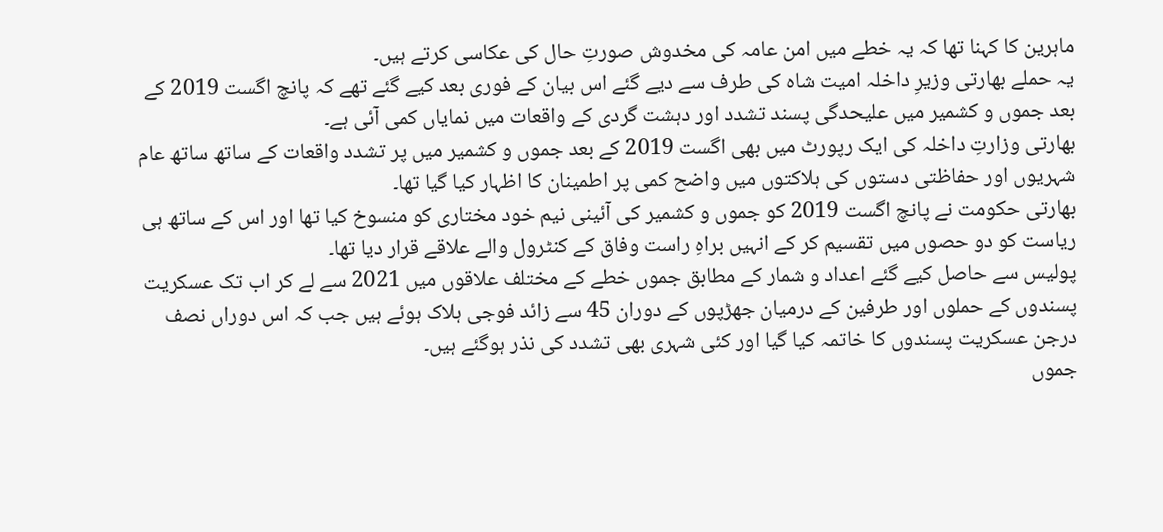ماہرین کا کہنا تھا کہ یہ خطے میں امن عامہ کی مخدوش صورتِ حال کی عکاسی کرتے ہیں۔
یہ حملے بھارتی وزیرِ داخلہ امیت شاہ کی طرف سے دیے گئے اس بیان کے فوری بعد کیے گئے تھے کہ پانچ اگست 2019 کے بعد جموں و کشمیر میں علیحدگی پسند تشدد اور دہشت گردی کے واقعات میں نمایاں کمی آئی ہے۔
بھارتی وزارتِ داخلہ کی ایک رپورٹ میں بھی اگست 2019 کے بعد جموں و کشمیر میں پر تشدد واقعات کے ساتھ ساتھ عام شہریوں اور حفاظتی دستوں کی ہلاکتوں میں واضح کمی پر اطمینان کا اظہار کیا گیا تھا۔
بھارتی حکومت نے پانچ اگست 2019 کو جموں و کشمیر کی آئینی نیم خود مختاری کو منسوخ کیا تھا اور اس کے ساتھ ہی ریاست کو دو حصوں میں تقسیم کر کے انہیں براہِ راست وفاق کے کنٹرول والے علاقے قرار دیا تھا۔
پولیس سے حاصل کیے گئے اعداد و شمار کے مطابق جموں خطے کے مختلف علاقوں میں 2021 سے لے کر اب تک عسکریت پسندوں کے حملوں اور طرفین کے درمیان جھڑپوں کے دوران 45 سے زائد فوجی ہلاک ہوئے ہیں جب کہ اس دوراں نصف درجن عسکریت پسندوں کا خاتمہ کیا گیا اور کئی شہری بھی تشدد کی نذر ہوگئے ہیں۔
جموں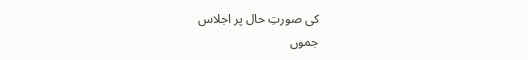کی صورتِ حال پر اجلاس
جموں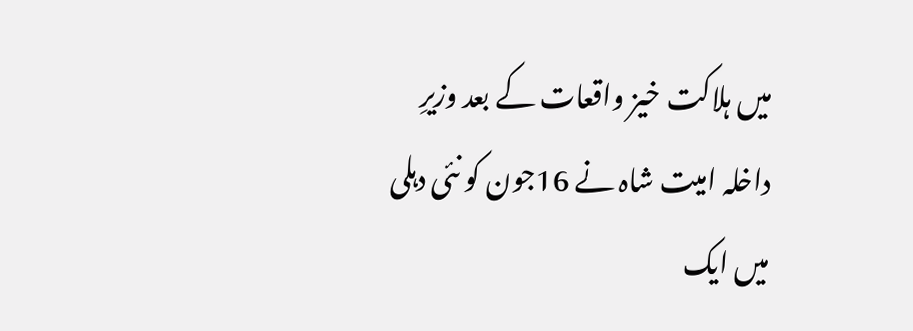میں ہلاکت خیز واقعات کے بعد وزیرِ داخلہ امیت شاہ نے 16جون کو نئی دہلی میں ایک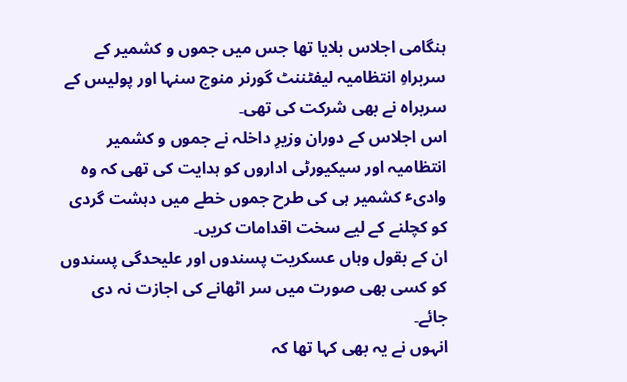ہنگامی اجلاس بلایا تھا جس میں جموں و کشمیر کے سربراہِ انتظامیہ لیفٹننٹ گورنر منوج سنہا اور پولیس کے سربراہ نے بھی شرکت کی تھی۔
اس اجلاس کے دوران وزیرِ داخلہ نے جموں و کشمیر انتظامیہ اور سیکیورٹی اداروں کو ہدایت کی تھی کہ وہ وادیٴ کشمیر ہی کی طرح جموں خطے میں دہشت گردی کو کچلنے کے لیے سخت اقدامات کریں۔
ان کے بقول وہاں عسکریت پسندوں اور علیحدگی پسندوں کو کسی بھی صورت میں سر اٹھانے کی اجازت نہ دی جائے۔
انہوں نے یہ بھی کہا تھا کہ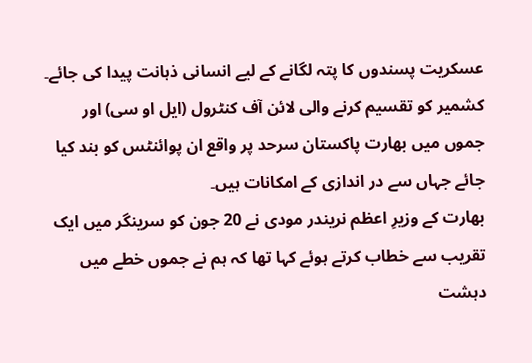عسکریت پسندوں کا پتہ لگانے کے لیے انسانی ذہانت پیدا کی جائے۔ کشمیر کو تقسیم کرنے والی لائن آف کنٹرول (ایل او سی) اور جموں میں بھارت پاکستان سرحد پر واقع ان پوائنٹس کو بند کیا جائے جہاں سے در اندازی کے امکانات ہیں۔
بھارت کے وزیرِ اعظم نریندر مودی نے 20 جون کو سرینگر میں ایک تقریب سے خطاب کرتے ہوئے کہا تھا کہ ہم نے جموں خطے میں دہشت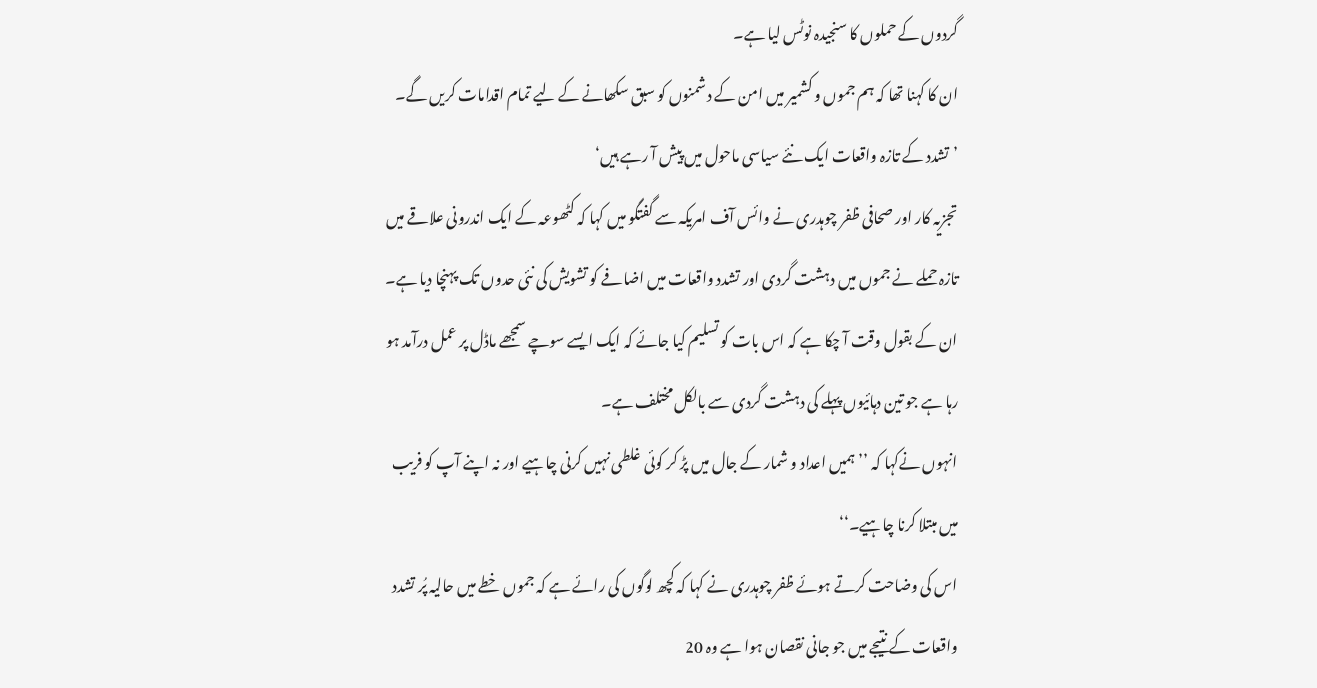گردوں کے حملوں کا سنجیدہ نوٹس لیا ہے۔
ان کا کہنا تھا کہ ہم جموں و کشمیر میں امن کے دشمنوں کو سبق سکھانے کے لیے تمام اقدامات کریں گے۔
’تشدد کے تازہ واقعات ایک نئے سیاسی ماحول میں پیش آ رہے ہیں‘
تجزیہ کار اور صحافی ظفر چوہدری نے وائس آف امریکہ سے گفتگو میں کہا کہ کٹھوعہ کے ایک اندرونی علاقے میں تازہ حملے نے جموں میں دہشت گردی اور تشدد واقعات میں اضافے کو تشویش کی نئی حدوں تک پہنچا دیا ہے۔
ان کے بقول وقت آ چکا ہے کہ اس بات کو تسلیم کیا جائے کہ ایک ایسے سوچے سمجھے ماڈل پر عمل درآمد ہو رہا ہے جو تین دہائیوں پہلے کی دہشت گردی سے بالکل مختلف ہے۔
انہوں نےکہا کہ ’’ہمیں اعداد و شمار کے جال میں پڑ کر کوئی غلطی نہیں کرنی چاہیے اور نہ اپنے آپ کو فریب میں مبتلا کرنا چاہیے۔‘‘
اس کی وضاحت کرتے ہوئے ظفر چوہدری نے کہا کہ کچھ لوگوں کی رائے ہے کہ جموں خطے میں حالیہ پُر تشدد واقعات کے نتیجے میں جو جانی نقصان ہوا ہے وہ 20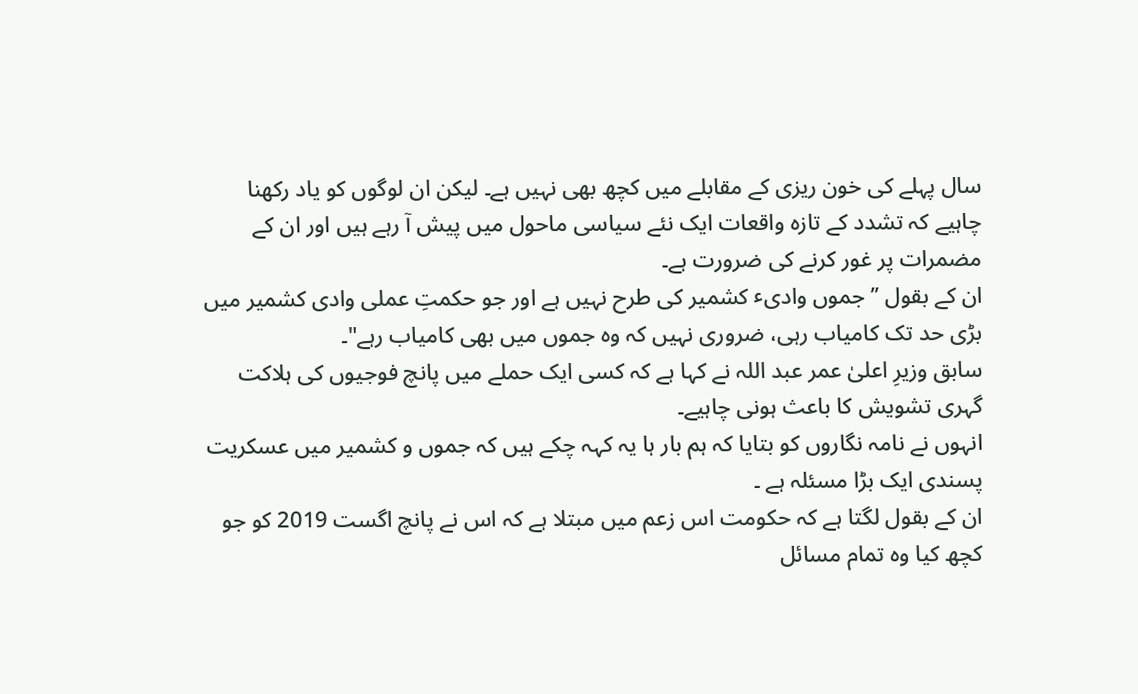سال پہلے کی خون ریزی کے مقابلے میں کچھ بھی نہیں ہے۔ لیکن ان لوگوں کو یاد رکھنا چاہیے کہ تشدد کے تازہ واقعات ایک نئے سیاسی ماحول میں پیش آ رہے ہیں اور ان کے مضمرات پر غور کرنے کی ضرورت ہے۔
ان کے بقول ’’جموں وادیٴ کشمیر کی طرح نہیں ہے اور جو حکمتِ عملی وادی کشمیر میں بڑی حد تک کامیاب رہی، ضروری نہیں کہ وہ جموں میں بھی کامیاب رہے"۔
سابق وزیرِ اعلیٰ عمر عبد اللہ نے کہا ہے کہ کسی ایک حملے میں پانچ فوجیوں کی ہلاکت گہری تشویش کا باعث ہونی چاہیے۔
انہوں نے نامہ نگاروں کو بتایا کہ ہم بار ہا یہ کہہ چکے ہیں کہ جموں و کشمیر میں عسکریت پسندی ایک بڑا مسئلہ ہے ۔
ان کے بقول لگتا ہے کہ حکومت اس زعم میں مبتلا ہے کہ اس نے پانچ اگست 2019 کو جو کچھ کیا وہ تمام مسائل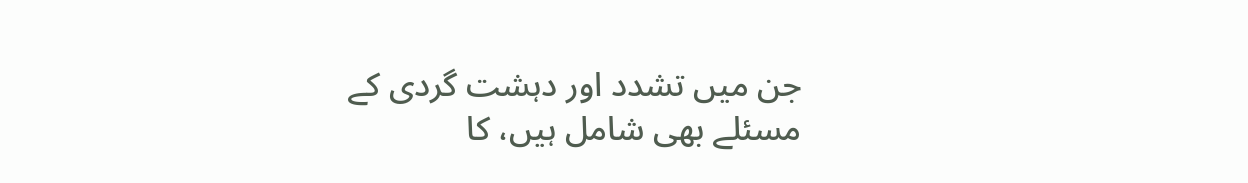جن میں تشدد اور دہشت گردی کے مسئلے بھی شامل ہیں، کا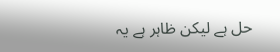حل ہے لیکن ظاہر ہے یہ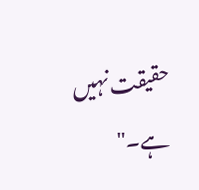حقیقت نہیں ہے۔"